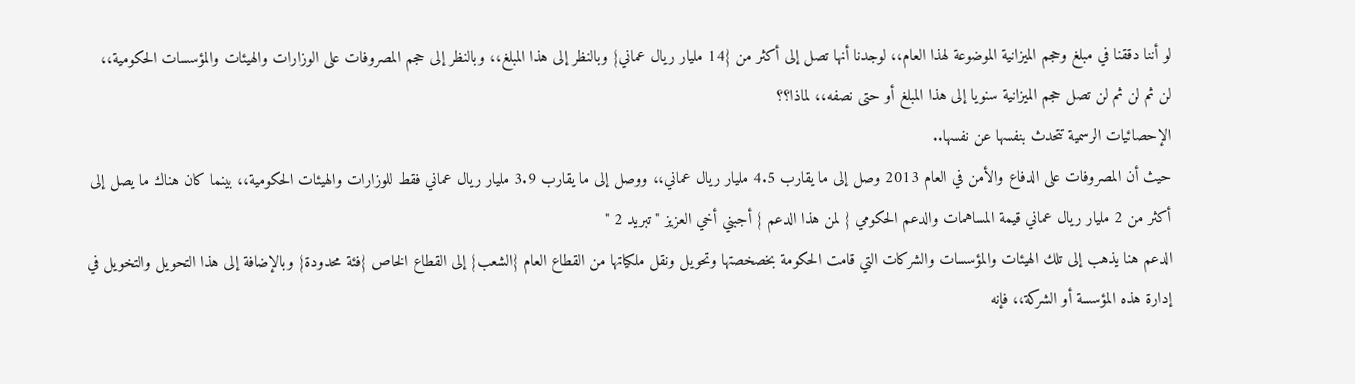لو أننا دققنا في مبلغ وحجم الميزانية الموضوعة لهذا العام،، لوجدنا أنها تصل إلى أكثر من {14 مليار ريال عماني} وبالنظر إلى هذا المبلغ،، وبالنظر إلى حجم المصروفات على الوزارات والهيئات والمؤسسات الحكومية،، لن ثم لن ثم لن تصل حجم الميزانية سنويا إلى هذا المبلغ أو حتى نصفه،، لماذا؟؟
الإحصائيات الرسمية تتحدث بنفسها عن نفسها..
حيث أن المصروفات على الدفاع والأمن في العام 2013 وصل إلى ما يقارب 4.5 مليار ريال عماني،، ووصل إلى ما يقارب 3.9 مليار ريال عماني فقط للوزارات والهيئات الحكومية،، بينما كان هناك ما يصل إلى أكثر من 2 مليار ريال عماني قيمة المساهمات والدعم الحكومي { لمن هذا الدعم } أجبني أخي العزيز " تبريد 2 "
الدعم هنا يذهب إلى تلك الهيئات والمؤسسات والشركات التي قامت الحكومة بخصخصتها وتحويل ونقل ملكياتها من القطاع العام {الشعب} إلى القطاع الخاص {فئة محدودة} وبالإضافة إلى هذا التحويل والتخويل في إدارة هذه المؤسسة أو الشركة،، فإنه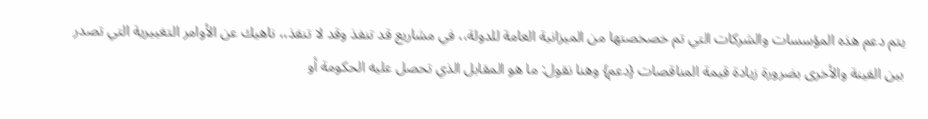يتم دعم هذه المؤسسات والشركات التي تم خصخصتها من الميزانية العامة للدولة،، في مشاريع قد تنفذ وقد لا تنفذ،، ناهيك عن الأوامر التغييرية التي تصدر بين الفينة والأخرى بضرورة زيادة قيمة المناقصات {دعم} وهنا نقول: ما هو المقابل الذي تحصل عليه الحكومة أو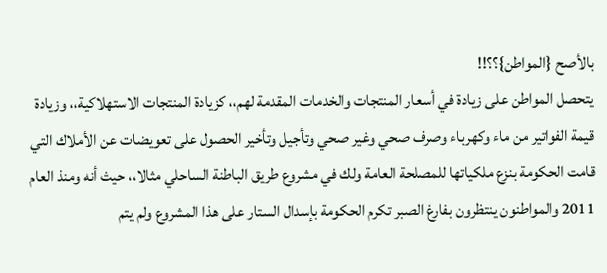بالأصح {المواطن}؟؟!!
يتحصل المواطن على زيادة في أسعار المنتجات والخدمات المقدمة لهم،، كزيادة المنتجات الاستهلاكية،، وزيادة قيمة الفواتير من ماء وكهرباء وصرف صحي وغير صحي وتأجيل وتأخير الحصول على تعويضات عن الأملاك التي قامت الحكومة بنزع ملكياتها للمصلحة العامة ولك في مشروع طريق الباطنة الساحلي مثالا،، حيث أنه ومنذ العام 2011 والمواطنون ينتظرون بفارغ الصبر تكرم الحكومة بإسدال الستار على هذا المشروع ولم يتم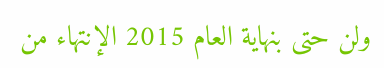ولن حتى بنهاية العام 2015 الإنتهاء من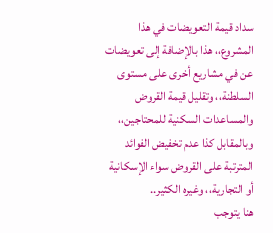سداد قيمة التعويضات في هذا المشروع،، هذا بالإضافة إلى تعويضات عن في مشاريع أخرى على مستوى السلطنة،، وتقليل قيمة القروض والمساعدات السكنية للمحتاجين،، وبالمقابل كذا عدم تخفيض الفوائد المترتبة على القروض سواء الإسكانية أو التجارية،، وغيره الكثير..
هنا يتوجب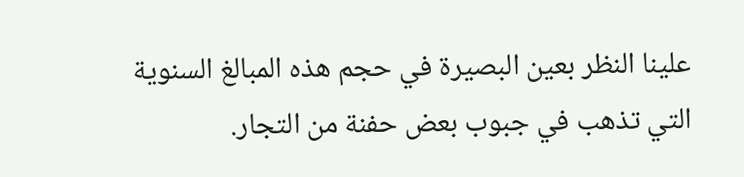علينا النظر بعين البصيرة في حجم هذه المبالغ السنوية التي تذهب في جبوب بعض حفنة من التجار.